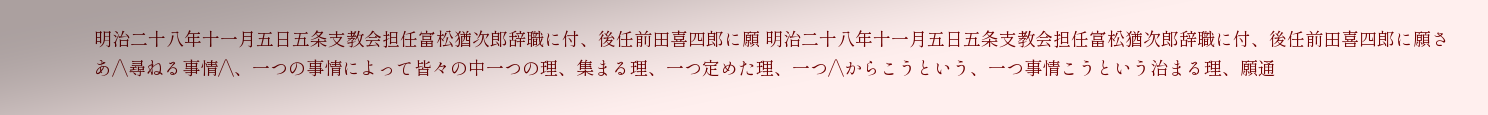明治二十八年十一月五日五条支教会担任富松猶次郎辞職に付、後任前田喜四郎に願 明治二十八年十一月五日五条支教会担任富松猶次郎辞職に付、後任前田喜四郎に願さあ/\尋ねる事情/\、一つの事情によって皆々の中一つの理、集まる理、一つ定めた理、一つ/\からこうという、一つ事情こうという治まる理、願通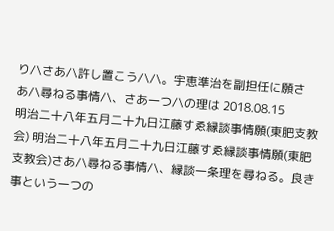り/\さあ/\許し置こう/\/\。宇恵準治を副担任に願さあ/\尋ねる事情/\、さあ一つ/\の理は 2018.08.15
明治二十八年五月二十九日江藤すゑ縁談事情願(東肥支教会) 明治二十八年五月二十九日江藤すゑ縁談事情願(東肥支教会)さあ/\尋ねる事情/\、縁談一条理を尋ねる。良き事という一つの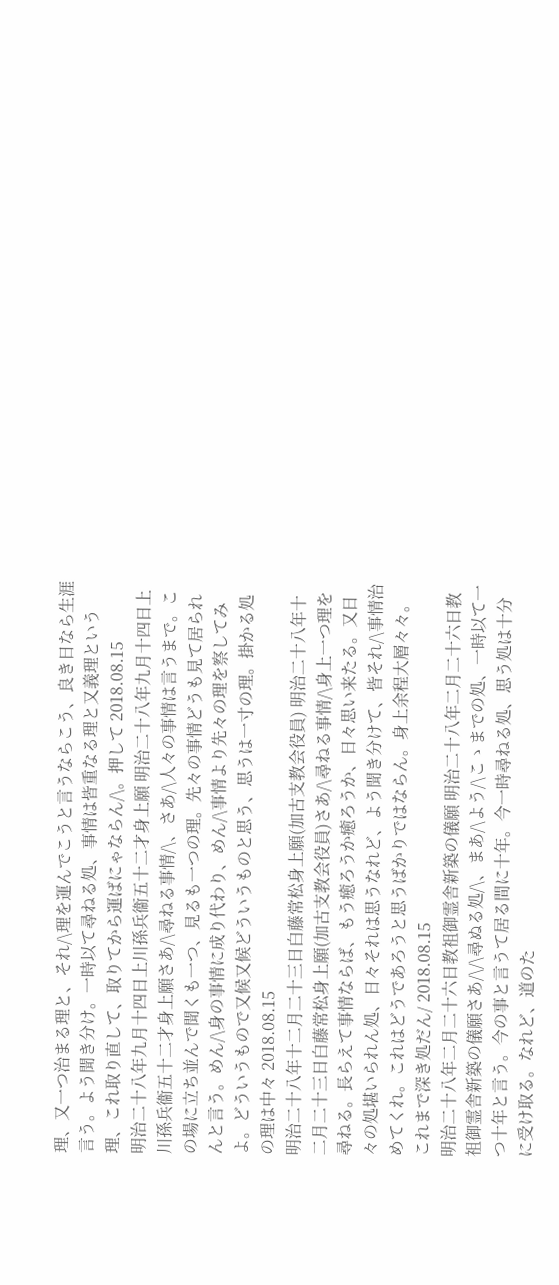理、又一つ治まる理と、それ/\理を運んでこうと言うならこう、良き日なら生涯言う。よう聞き分け。一時以て尋ねる処、事情は皆重なる理と又義理という理、これ取り直して、取りてから運ばにゃならん/\。押して 2018.08.15
明治二十八年九月十四日上川孫兵衞五十二才身上願 明治二十八年九月十四日上川孫兵衞五十二才身上願さあ/\尋ねる事情/\、さあ/\人々の事情は言うまで。この場に立ち並んで聞くも一つ、見るも一つの理。先々の事情どうも見て居られんと言う。めん/\身の事情に成り代わり、めん/\事情より先々の理を察してみよ。どういうもので又候又候どういうものと思う、思うは一寸の理。掛かる処の理は中々 2018.08.15
明治二十八年十二月二十三日白藤常松身上願(加古支教会役員) 明治二十八年十二月二十三日白藤常松身上願(加古支教会役員)さあ/\尋ねる事情/\身上一つ理を尋ねる。長らえて事情ならば、もう癒ろうか癒ろうか、日々思い来たる。又日々の処堪いられん処、日々それは思うなれど、よう聞き分けて、皆それ/\事情治めてくれ。これはどうであろうと思うばかりではならん。身上余程大層々々。これまで深き処だん/ 2018.08.15
明治二十八年二月二十六日教祖御霊舎新築の儀願 明治二十八年二月二十六日教祖御霊舎新築の儀願さあ/\/\尋ぬる処/\、まあ/\よう/\こゝまでの処、一時以て一つ十年と言う。今の事と言うて居る間に十年。今一時尋ねる処、思う処は十分に受け取る。なれど、道のた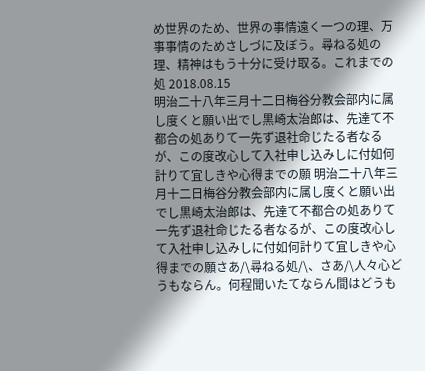め世界のため、世界の事情遠く一つの理、万事事情のためさしづに及ぼう。尋ねる処の理、精神はもう十分に受け取る。これまでの処 2018.08.15
明治二十八年三月十二日梅谷分教会部内に属し度くと願い出でし黒崎太治郎は、先達て不都合の処ありて一先ず退社命じたる者なるが、この度改心して入社申し込みしに付如何計りて宜しきや心得までの願 明治二十八年三月十二日梅谷分教会部内に属し度くと願い出でし黒崎太治郎は、先達て不都合の処ありて一先ず退社命じたる者なるが、この度改心して入社申し込みしに付如何計りて宜しきや心得までの願さあ/\尋ねる処/\、さあ/\人々心どうもならん。何程聞いたてならん間はどうも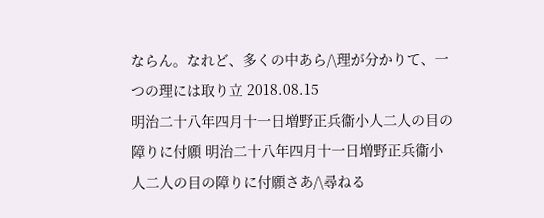ならん。なれど、多くの中あら/\理が分かりて、一つの理には取り立 2018.08.15
明治二十八年四月十一日増野正兵衞小人二人の目の障りに付願 明治二十八年四月十一日増野正兵衞小人二人の目の障りに付願さあ/\尋ねる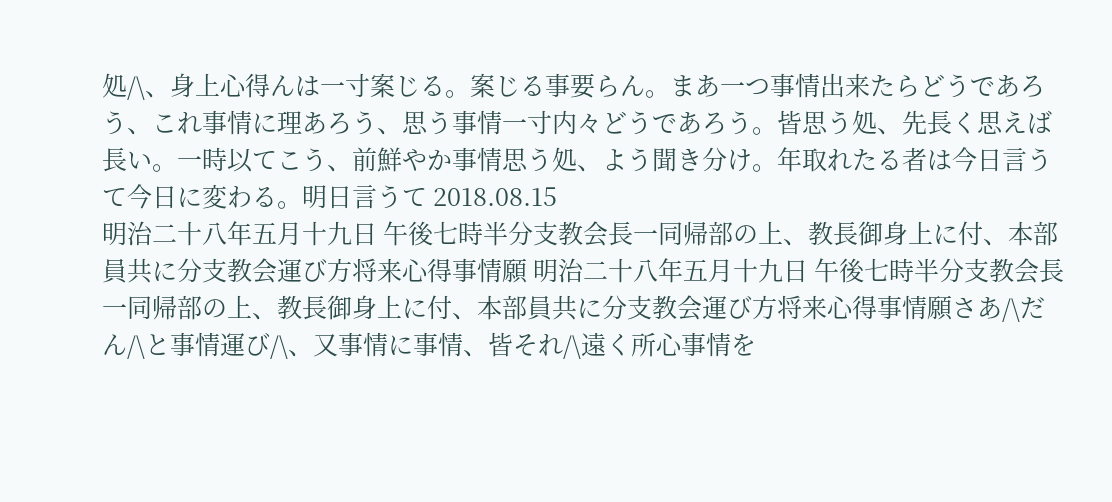処/\、身上心得んは一寸案じる。案じる事要らん。まあ一つ事情出来たらどうであろう、これ事情に理あろう、思う事情一寸内々どうであろう。皆思う処、先長く思えば長い。一時以てこう、前鮮やか事情思う処、よう聞き分け。年取れたる者は今日言うて今日に変わる。明日言うて 2018.08.15
明治二十八年五月十九日 午後七時半分支教会長一同帰部の上、教長御身上に付、本部員共に分支教会運び方将来心得事情願 明治二十八年五月十九日 午後七時半分支教会長一同帰部の上、教長御身上に付、本部員共に分支教会運び方将来心得事情願さあ/\だん/\と事情運び/\、又事情に事情、皆それ/\遠く所心事情を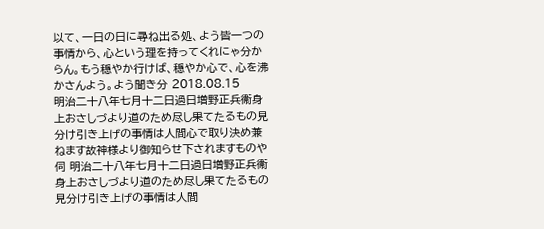以て、一日の日に尋ね出る処、よう皆一つの事情から、心という理を持ってくれにゃ分からん。もう穏やか行けば、穏やか心で、心を沸かさんよう。よう聞き分 2018.08.15
明治二十八年七月十二日過日増野正兵衞身上おさしづより道のため尽し果てたるもの見分け引き上げの事情は人間心で取り決め兼ねます故神様より御知らせ下されますものや伺 明治二十八年七月十二日過日増野正兵衞身上おさしづより道のため尽し果てたるもの見分け引き上げの事情は人間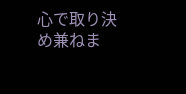心で取り決め兼ねま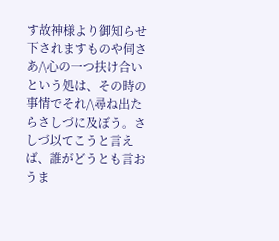す故神様より御知らせ下されますものや伺さあ/\心の一つ扶け合いという処は、その時の事情でそれ/\尋ね出たらさしづに及ぼう。さしづ以てこうと言えば、誰がどうとも言おうま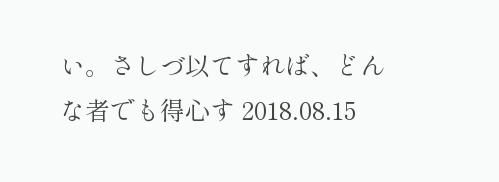い。さしづ以てすれば、どんな者でも得心す 2018.08.15